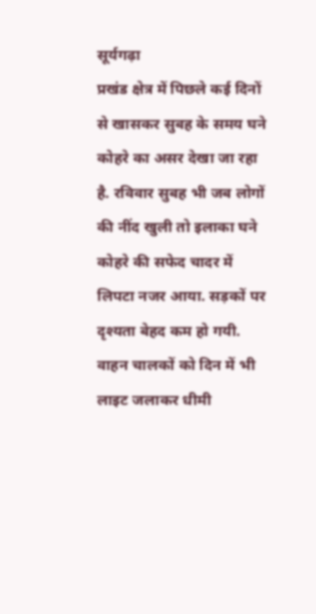सूर्यगढ़ा
प्रखंड क्षेत्र में पिछले कई दिनों से खासकर सुबह के समय घने कोहरे का असर देखा जा रहा है. रविवार सुबह भी जब लोगों की नींद खुली तो इलाका घने कोहरे की सफेद चादर में लिपटा नजर आया. सड़कों पर दृश्यता बेहद कम हो गयी. वाहन चालकों को दिन में भी लाइट जलाकर धीमी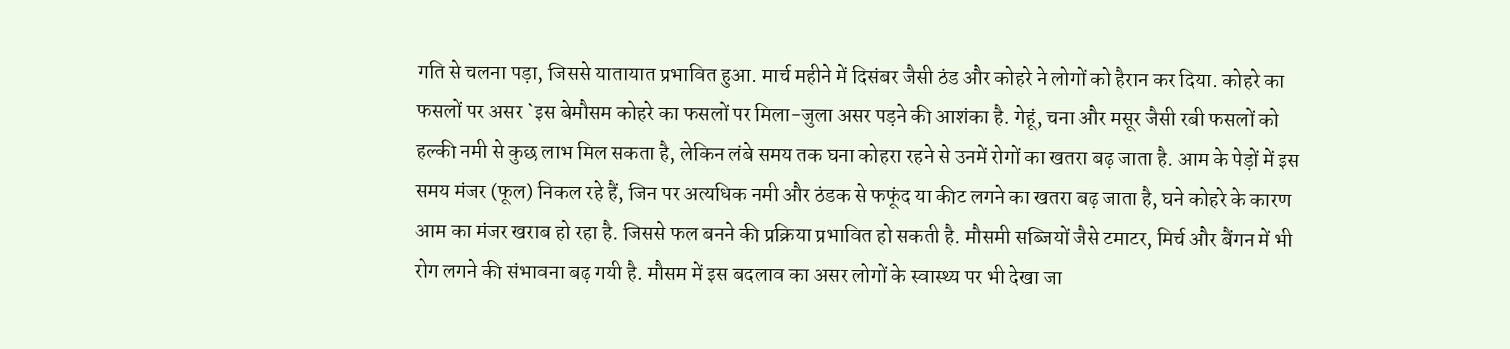गति से चलना पड़ा, जिससे यातायात प्रभावित हुआ. मार्च महीने में दिसंबर जैसी ठंड और कोहरे ने लोगों को हैरान कर दिया. कोहरे का फसलों पर असर `इस बेमौसम कोहरे का फसलों पर मिला-जुला असर पड़ने की आशंका है. गेहूं, चना और मसूर जैसी रबी फसलों को हल्की नमी से कुछ लाभ मिल सकता है, लेकिन लंबे समय तक घना कोहरा रहने से उनमें रोगों का खतरा बढ़ जाता है. आम के पेड़ों में इस समय मंजर (फूल) निकल रहे हैं, जिन पर अत्यधिक नमी और ठंडक से फफूंद या कीट लगने का खतरा बढ़ जाता है, घने कोहरे के कारण आम का मंजर खराब हो रहा है. जिससे फल बनने की प्रक्रिया प्रभावित हो सकती है. मौसमी सब्जियों जैसे टमाटर, मिर्च और बैंगन में भी रोग लगने की संभावना बढ़ गयी है. मौसम में इस बदलाव का असर लोगों के स्वास्थ्य पर भी देखा जा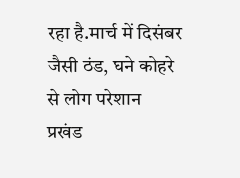रहा है.मार्च में दिसंबर जैसी ठंड, घने कोहरे से लोग परेशान
प्रखंड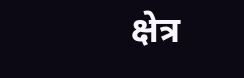क्षेत्र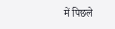में पिछले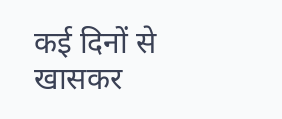कई दिनों से खासकर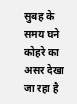सुबह के समय घने कोहरे का असर देखा जा रहा है